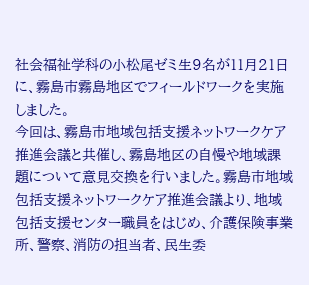社会福祉学科の小松尾ゼミ生9名が11月21日に、霧島市霧島地区でフィールドワークを実施しました。
今回は、霧島市地域包括支援ネットワークケア推進会議と共催し、霧島地区の自慢や地域課題について意見交換を行いました。霧島市地域包括支援ネットワークケア推進会議より、地域包括支援センター職員をはじめ、介護保険事業所、警察、消防の担当者、民生委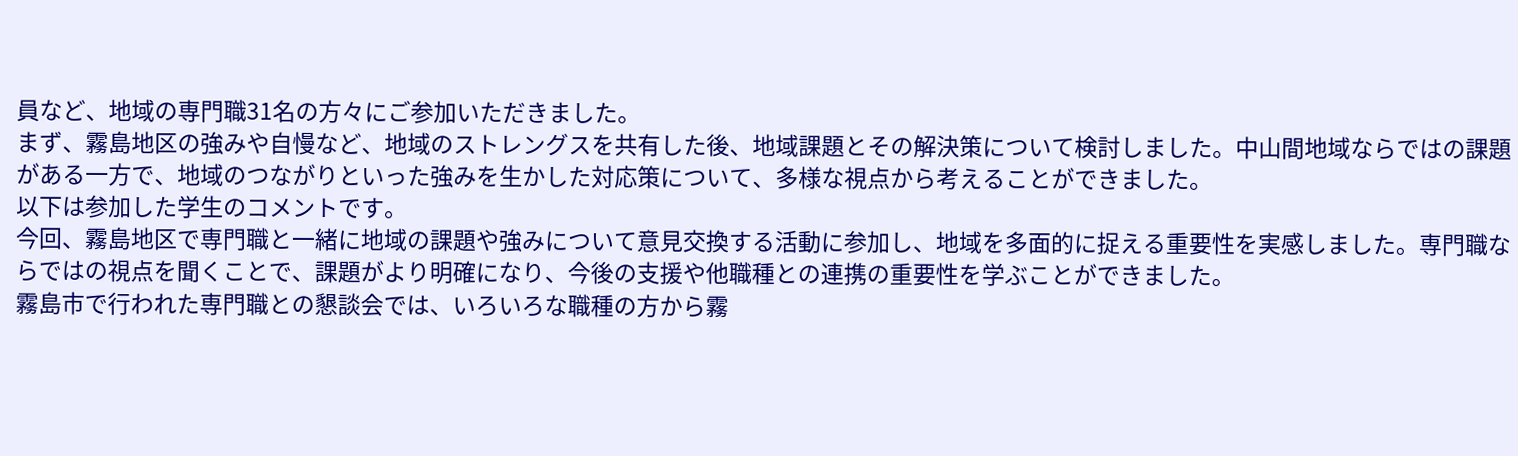員など、地域の専門職31名の方々にご参加いただきました。
まず、霧島地区の強みや自慢など、地域のストレングスを共有した後、地域課題とその解決策について検討しました。中山間地域ならではの課題がある一方で、地域のつながりといった強みを生かした対応策について、多様な視点から考えることができました。
以下は参加した学生のコメントです。
今回、霧島地区で専門職と一緒に地域の課題や強みについて意見交換する活動に参加し、地域を多面的に捉える重要性を実感しました。専門職ならではの視点を聞くことで、課題がより明確になり、今後の支援や他職種との連携の重要性を学ぶことができました。
霧島市で行われた専門職との懇談会では、いろいろな職種の方から霧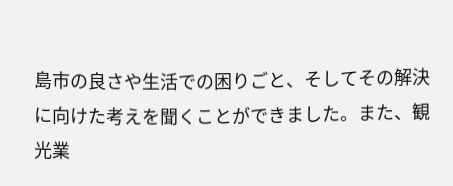島市の良さや生活での困りごと、そしてその解決に向けた考えを聞くことができました。また、観光業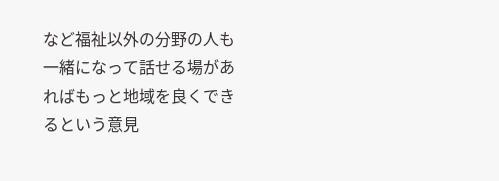など福祉以外の分野の人も一緒になって話せる場があればもっと地域を良くできるという意見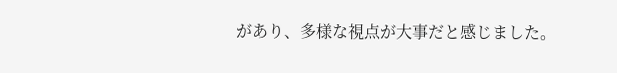があり、多様な視点が大事だと感じました。